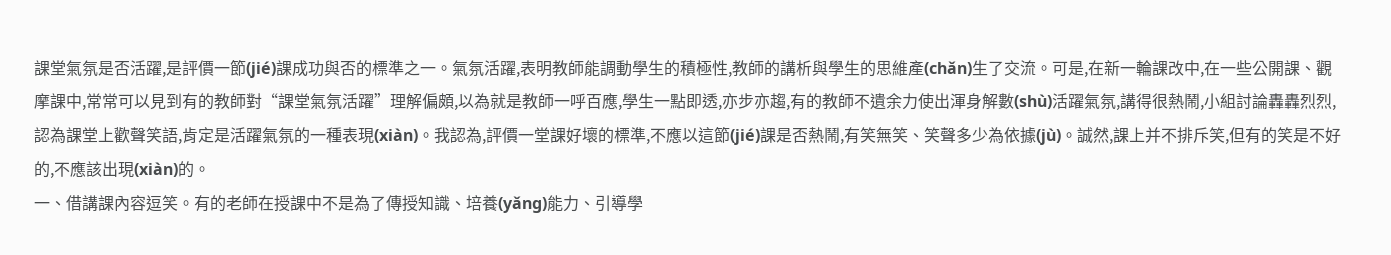課堂氣氛是否活躍,是評價一節(jié)課成功與否的標準之一。氣氛活躍,表明教師能調動學生的積極性,教師的講析與學生的思維產(chǎn)生了交流。可是,在新一輪課改中,在一些公開課、觀摩課中,常常可以見到有的教師對“課堂氣氛活躍”理解偏頗,以為就是教師一呼百應,學生一點即透,亦步亦趨,有的教師不遺余力使出渾身解數(shù)活躍氣氛,講得很熱鬧,小組討論轟轟烈烈,認為課堂上歡聲笑語,肯定是活躍氣氛的一種表現(xiàn)。我認為,評價一堂課好壞的標準,不應以這節(jié)課是否熱鬧,有笑無笑、笑聲多少為依據(jù)。誠然,課上并不排斥笑,但有的笑是不好的,不應該出現(xiàn)的。
一、借講課內容逗笑。有的老師在授課中不是為了傳授知識、培養(yǎng)能力、引導學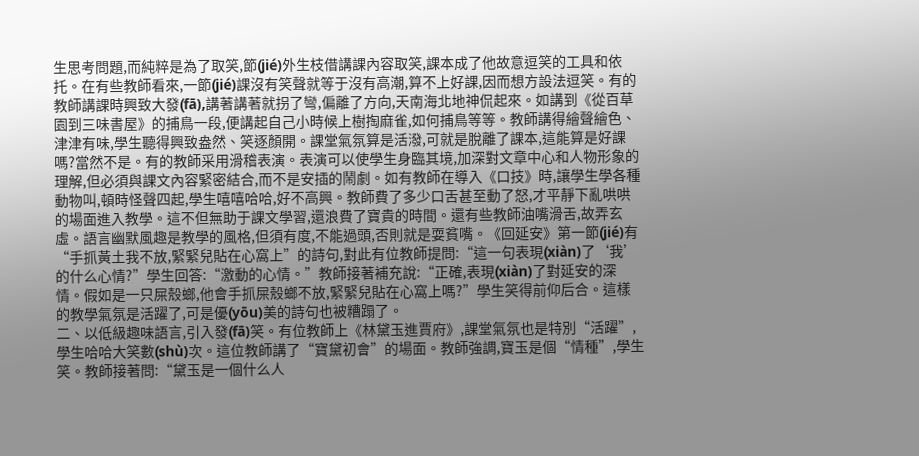生思考問題,而純粹是為了取笑,節(jié)外生枝借講課內容取笑,課本成了他故意逗笑的工具和依托。在有些教師看來,一節(jié)課沒有笑聲就等于沒有高潮,算不上好課,因而想方設法逗笑。有的教師講課時興致大發(fā),講著講著就拐了彎,偏離了方向,天南海北地神侃起來。如講到《從百草園到三味書屋》的捕鳥一段,便講起自己小時候上樹掏麻雀,如何捕鳥等等。教師講得繪聲繪色、津津有味,學生聽得興致盎然、笑逐顏開。課堂氣氛算是活潑,可就是脫離了課本,這能算是好課嗎?當然不是。有的教師采用滑稽表演。表演可以使學生身臨其境,加深對文章中心和人物形象的理解,但必須與課文內容緊密結合,而不是安插的鬧劇。如有教師在導入《口技》時,讓學生學各種動物叫,頓時怪聲四起,學生嘻嘻哈哈,好不高興。教師費了多少口舌甚至動了怒,才平靜下亂哄哄的場面進入教學。這不但無助于課文學習,還浪費了寶貴的時間。還有些教師油嘴滑舌,故弄玄虛。語言幽默風趣是教學的風格,但須有度,不能過頭,否則就是耍貧嘴。《回延安》第一節(jié)有“手抓黃土我不放,緊緊兒貼在心窩上”的詩句,對此有位教師提問:“這一句表現(xiàn)了‘我’的什么心情?”學生回答:“激動的心情。”教師接著補充說:“正確,表現(xiàn)了對延安的深情。假如是一只屎殼螂,他會手抓屎殼螂不放,緊緊兒貼在心窩上嗎?”學生笑得前仰后合。這樣的教學氣氛是活躍了,可是優(yōu)美的詩句也被糟蹋了。
二、以低級趣味語言,引入發(fā)笑。有位教師上《林黛玉進賈府》,課堂氣氛也是特別“活躍”,學生哈哈大笑數(shù)次。這位教師講了“寶黛初會”的場面。教師強調,寶玉是個“情種”,學生笑。教師接著問:“黛玉是一個什么人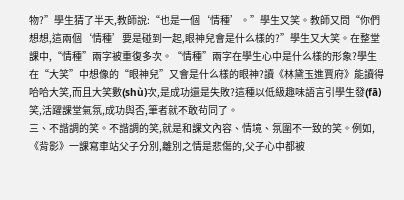物?”學生猜了半天,教師說:“也是一個‘情種’。”學生又笑。教師又問“你們想想,這兩個‘情種’要是碰到一起,眼神兒會是什么樣的?”學生又大笑。在整堂課中,“情種”兩字被重復多次。“情種”兩字在學生心中是什么樣的形象?學生在“大笑”中想像的“眼神兒”又會是什么樣的眼神?讀《林黛玉進賈府》能讀得哈哈大笑,而且大笑數(shù)次,是成功還是失敗?這種以低級趣味語言引學生發(fā)笑,活躍課堂氣氛,成功與否,筆者就不敢茍同了。
三、不諧調的笑。不諧調的笑,就是和課文內容、情境、氛圍不一致的笑。例如,《背影》一課寫車站父子分別,離別之情是悲傷的,父子心中都被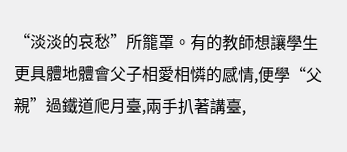“淡淡的哀愁”所籠罩。有的教師想讓學生更具體地體會父子相愛相憐的感情,便學“父親”過鐵道爬月臺,兩手扒著講臺,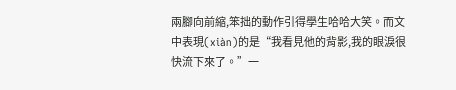兩腳向前縮,笨拙的動作引得學生哈哈大笑。而文中表現(xiàn)的是“我看見他的背影,我的眼淚很快流下來了。”一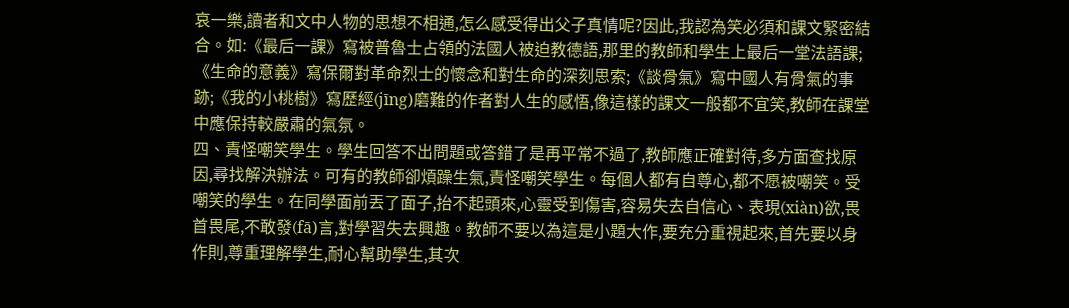哀一樂,讀者和文中人物的思想不相通,怎么感受得出父子真情呢?因此,我認為笑必須和課文緊密結合。如:《最后一課》寫被普魯士占領的法國人被迫教德語,那里的教師和學生上最后一堂法語課;《生命的意義》寫保爾對革命烈士的懷念和對生命的深刻思索;《談骨氣》寫中國人有骨氣的事跡;《我的小桃樹》寫歷經(jīng)磨難的作者對人生的感悟,像這樣的課文一般都不宜笑,教師在課堂中應保持較嚴肅的氣氛。
四、責怪嘲笑學生。學生回答不出問題或答錯了是再平常不過了,教師應正確對待,多方面查找原因,尋找解決辦法。可有的教師卻煩躁生氣,責怪嘲笑學生。每個人都有自尊心,都不愿被嘲笑。受嘲笑的學生。在同學面前丟了面子,抬不起頭來,心靈受到傷害,容易失去自信心、表現(xiàn)欲,畏首畏尾,不敢發(fā)言,對學習失去興趣。教師不要以為這是小題大作,要充分重視起來,首先要以身作則,尊重理解學生,耐心幫助學生,其次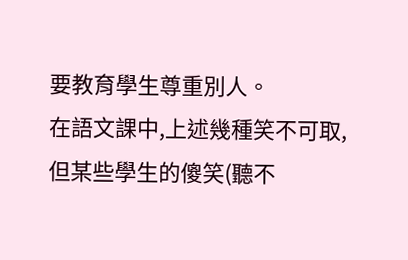要教育學生尊重別人。
在語文課中,上述幾種笑不可取,但某些學生的傻笑(聽不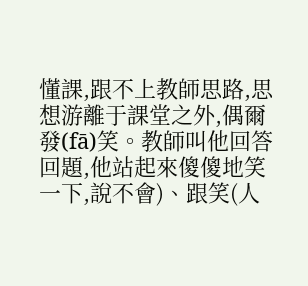懂課,跟不上教師思路,思想游離于課堂之外,偶爾發(fā)笑。教師叫他回答回題,他站起來傻傻地笑一下,說不會)、跟笑(人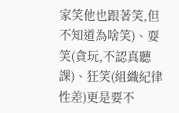家笑他也跟著笑,但不知道為啥笑)、耍笑(貪玩,不認真聽課)、狂笑(組織紀律性差)更是要不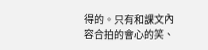得的。只有和課文內容合拍的會心的笑、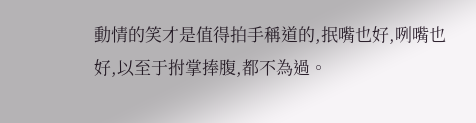動情的笑才是值得拍手稱道的,抿嘴也好,咧嘴也好,以至于拊掌捧腹,都不為過。